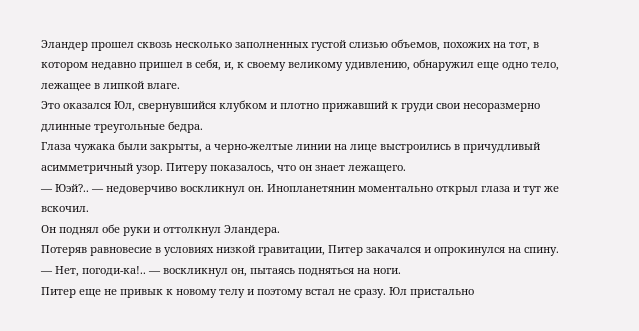Эландер прошел сквозь несколько заполненных густой слизью объемов, похожих на тот, в котором недавно пришел в себя, и, к своему великому удивлению, обнаружил еще одно тело, лежащее в липкой влаге.
Это оказался Юл, свернувшийся клубком и плотно прижавший к груди свои несоразмерно длинные треугольные бедра.
Глаза чужака были закрыты, а черно-желтые линии на лице выстроились в причудливый асимметричный узор. Питеру показалось, что он знает лежащего.
— Юэй?.. — недоверчиво воскликнул он. Инопланетянин моментально открыл глаза и тут же вскочил.
Он поднял обе руки и оттолкнул Эландера.
Потеряв равновесие в условиях низкой гравитации, Питер закачался и опрокинулся на спину.
— Нет, погоди-ка!.. — воскликнул он, пытаясь подняться на ноги.
Питер еще не привык к новому телу и поэтому встал не сразу. Юл пристально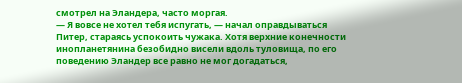смотрел на Эландера, часто моргая.
— Я вовсе не хотел тебя испугать, — начал оправдываться Питер, стараясь успокоить чужака. Хотя верхние конечности инопланетянина безобидно висели вдоль туловища, по его поведению Эландер все равно не мог догадаться,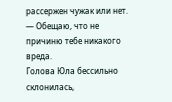рассержен чужак или нет. — Обещаю, что не причиню тебе никакого вреда.
Голова Юла бессильно склонилась,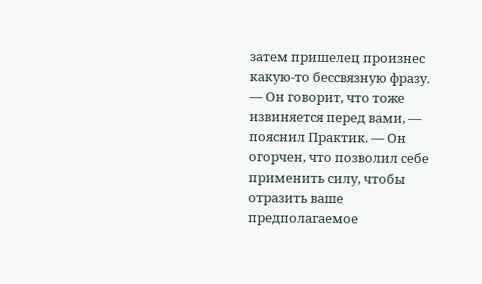затем пришелец произнес какую-то бессвязную фразу.
— Он говорит, что тоже извиняется перед вами, — пояснил Практик. — Он огорчен, что позволил себе применить силу, чтобы отразить ваше предполагаемое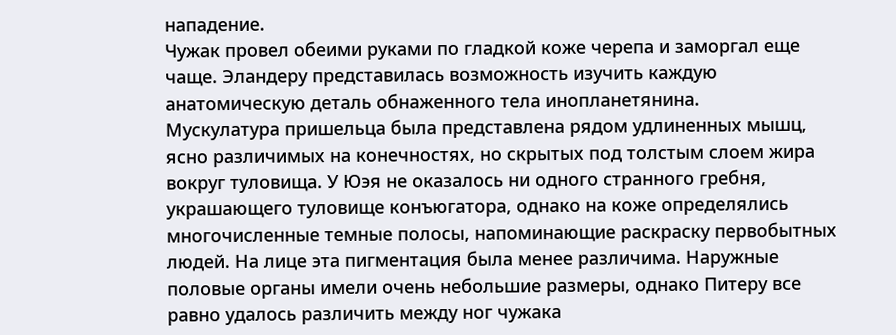нападение.
Чужак провел обеими руками по гладкой коже черепа и заморгал еще чаще. Эландеру представилась возможность изучить каждую анатомическую деталь обнаженного тела инопланетянина.
Мускулатура пришельца была представлена рядом удлиненных мышц, ясно различимых на конечностях, но скрытых под толстым слоем жира вокруг туловища. У Юэя не оказалось ни одного странного гребня, украшающего туловище конъюгатора, однако на коже определялись многочисленные темные полосы, напоминающие раскраску первобытных людей. На лице эта пигментация была менее различима. Наружные половые органы имели очень небольшие размеры, однако Питеру все равно удалось различить между ног чужака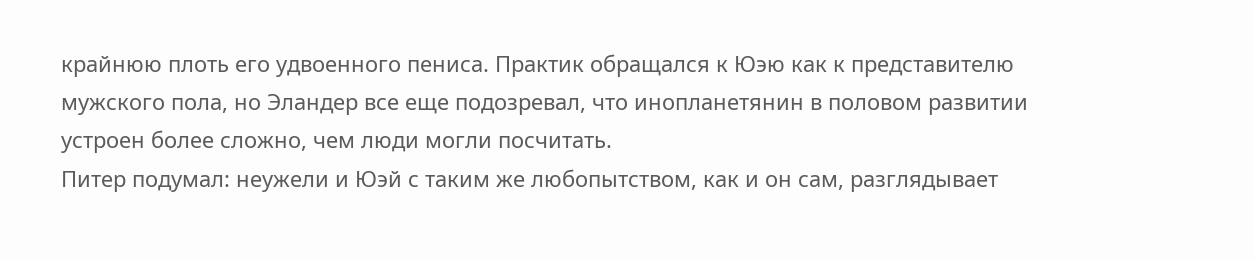крайнюю плоть его удвоенного пениса. Практик обращался к Юэю как к представителю мужского пола, но Эландер все еще подозревал, что инопланетянин в половом развитии устроен более сложно, чем люди могли посчитать.
Питер подумал: неужели и Юэй с таким же любопытством, как и он сам, разглядывает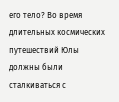его тело? Во время длительных космических путешествий Юлы должны были сталкиваться с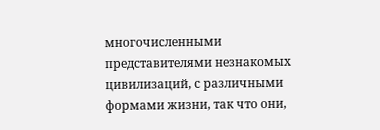многочисленными представителями незнакомых цивилизаций, с различными формами жизни, так что они,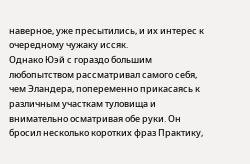наверное, уже пресытились, и их интерес к очередному чужаку иссяк.
Однако Юэй с гораздо большим любопытством рассматривал самого себя, чем Эландера, попеременно прикасаясь к различным участкам туловища и внимательно осматривая обе руки. Он бросил несколько коротких фраз Практику,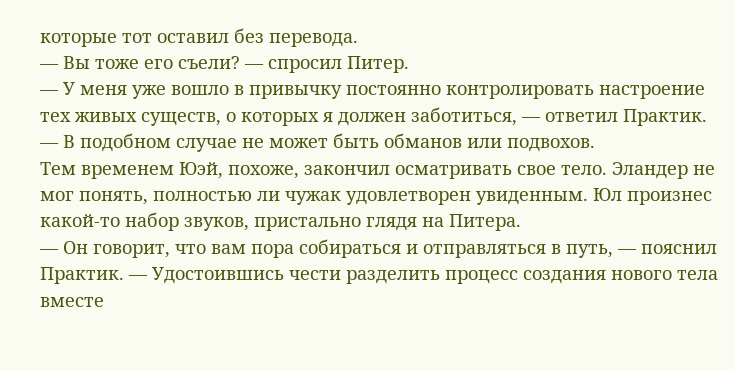которые тот оставил без перевода.
— Вы тоже его съели? — спросил Питер.
— У меня уже вошло в привычку постоянно контролировать настроение тех живых существ, о которых я должен заботиться, — ответил Практик. — В подобном случае не может быть обманов или подвохов.
Тем временем Юэй, похоже, закончил осматривать свое тело. Эландер не мог понять, полностью ли чужак удовлетворен увиденным. Юл произнес какой-то набор звуков, пристально глядя на Питера.
— Он говорит, что вам пора собираться и отправляться в путь, — пояснил Практик. — Удостоившись чести разделить процесс создания нового тела вместе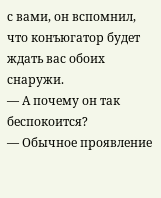с вами, он вспомнил, что конъюгатор будет ждать вас обоих снаружи.
— А почему он так беспокоится?
— Обычное проявление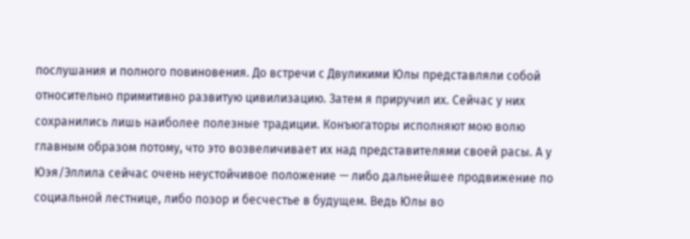послушания и полного повиновения. До встречи с Двуликими Юлы представляли собой относительно примитивно развитую цивилизацию. Затем я приручил их. Сейчас у них сохранились лишь наиболее полезные традиции. Конъюгаторы исполняют мою волю главным образом потому, что это возвеличивает их над представителями своей расы. А у Юэя/Эллила сейчас очень неустойчивое положение — либо дальнейшее продвижение по социальной лестнице, либо позор и бесчестье в будущем. Ведь Юлы во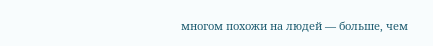многом похожи на людей — больше, чем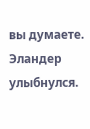вы думаете. Эландер улыбнулся.